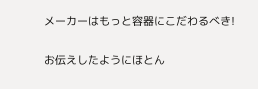メーカーはもっと容器にこだわるべき!

お伝えしたようにほとん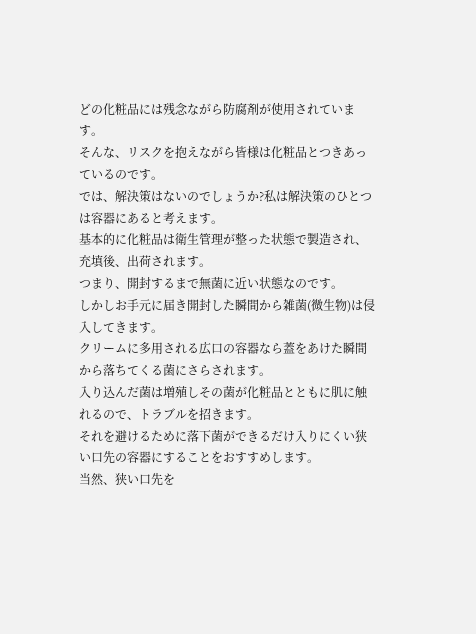どの化粧品には残念ながら防腐剤が使用されています。
そんな、リスクを抱えながら皆様は化粧品とつきあっているのです。
では、解決策はないのでしょうか?私は解決策のひとつは容器にあると考えます。
基本的に化粧品は衛生管理が整った状態で製造され、充填後、出荷されます。
つまり、開封するまで無菌に近い状態なのです。
しかしお手元に届き開封した瞬間から雑菌(微生物)は侵入してきます。
クリームに多用される広口の容器なら蓋をあけた瞬間から落ちてくる菌にさらされます。
入り込んだ菌は増殖しその菌が化粧品とともに肌に触れるので、トラブルを招きます。
それを避けるために落下菌ができるだけ入りにくい狭い口先の容器にすることをおすすめします。
当然、狭い口先を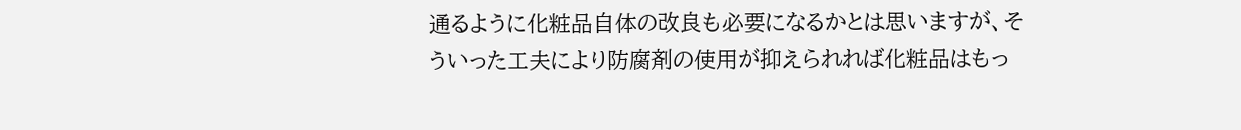通るように化粧品自体の改良も必要になるかとは思いますが、そういった工夫により防腐剤の使用が抑えられれば化粧品はもっ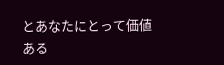とあなたにとって価値ある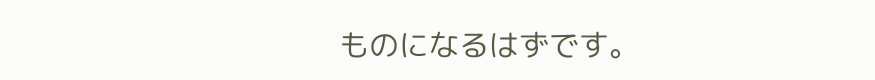ものになるはずです。